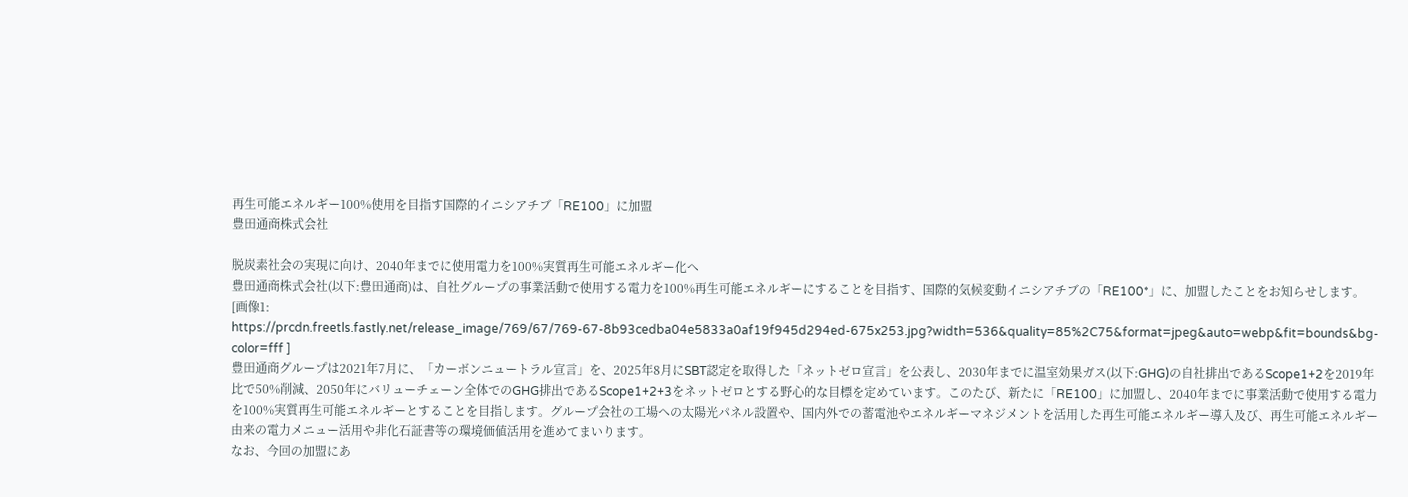再生可能エネルギー100%使用を目指す国際的イニシアチブ「RE100」に加盟
豊田通商株式会社

脱炭素社会の実現に向け、2040年までに使用電力を100%実質再生可能エネルギー化へ
豊田通商株式会社(以下:豊田通商)は、自社グループの事業活動で使用する電力を100%再生可能エネルギーにすることを目指す、国際的気候変動イニシアチブの「RE100*」に、加盟したことをお知らせします。
[画像1:
https://prcdn.freetls.fastly.net/release_image/769/67/769-67-8b93cedba04e5833a0af19f945d294ed-675x253.jpg?width=536&quality=85%2C75&format=jpeg&auto=webp&fit=bounds&bg-color=fff ]
豊田通商グループは2021年7月に、「カーボンニュートラル宣言」を、2025年8月にSBT認定を取得した「ネットゼロ宣言」を公表し、2030年までに温室効果ガス(以下:GHG)の自社排出であるScope1+2を2019年比で50%削減、2050年にバリューチェーン全体でのGHG排出であるScope1+2+3をネットゼロとする野心的な目標を定めています。このたび、新たに「RE100」に加盟し、2040年までに事業活動で使用する電力を100%実質再生可能エネルギーとすることを目指します。グループ会社の工場への太陽光パネル設置や、国内外での蓄電池やエネルギーマネジメントを活用した再生可能エネルギー導入及び、再生可能エネルギー由来の電力メニュー活用や非化石証書等の環境価値活用を進めてまいります。
なお、今回の加盟にあ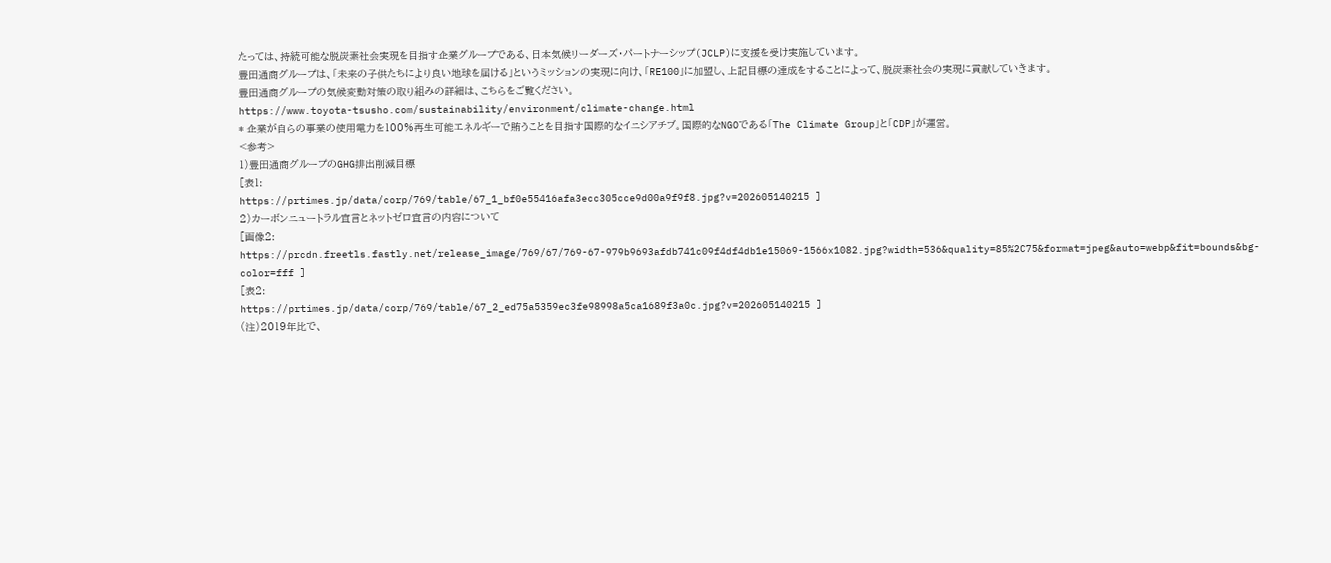たっては、持続可能な脱炭素社会実現を目指す企業グループである、日本気候リーダーズ・パートナーシップ(JCLP)に支援を受け実施しています。
豊田通商グループは、「未来の子供たちにより良い地球を届ける」というミッションの実現に向け、「RE100」に加盟し、上記目標の達成をすることによって、脱炭素社会の実現に貢献していきます。
豊田通商グループの気候変動対策の取り組みの詳細は、こちらをご覧ください。
https://www.toyota-tsusho.com/sustainability/environment/climate-change.html
* 企業が自らの事業の使用電力を100%再生可能エネルギーで賄うことを目指す国際的なイニシアチブ。国際的なNGOである「The Climate Group」と「CDP」が運営。
<参考>
1)豊田通商グループのGHG排出削減目標
[表1:
https://prtimes.jp/data/corp/769/table/67_1_bf0e55416afa3ecc305cce9d00a9f9f8.jpg?v=202605140215 ]
2)カーボンニュートラル宣言とネットゼロ宣言の内容について
[画像2:
https://prcdn.freetls.fastly.net/release_image/769/67/769-67-979b9693afdb741c09f4df4db1e15069-1566x1082.jpg?width=536&quality=85%2C75&format=jpeg&auto=webp&fit=bounds&bg-color=fff ]
[表2:
https://prtimes.jp/data/corp/769/table/67_2_ed75a5359ec3fe98998a5ca1689f3a0c.jpg?v=202605140215 ]
(注)2019年比で、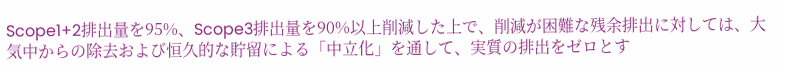Scope1+2排出量を95%、Scope3排出量を90%以上削減した上で、削減が困難な残余排出に対しては、大気中からの除去および恒久的な貯留による「中立化」を通して、実質の排出をゼロとす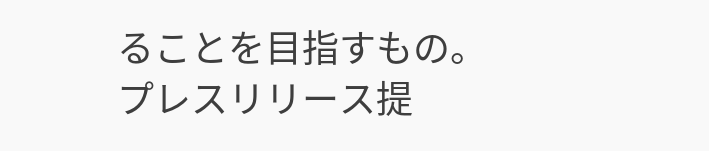ることを目指すもの。
プレスリリース提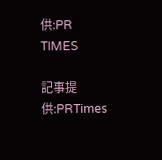供:PR TIMES

記事提供:PRTimes